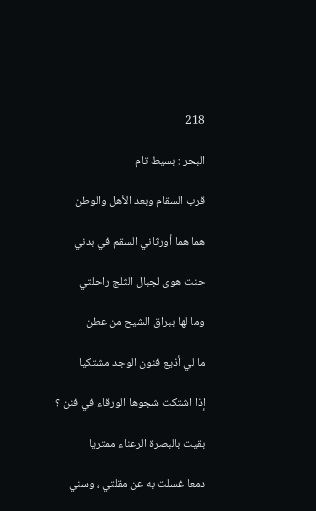218

البحر : بسيط تام

قرب السقام وبعد الأهل والوطن

هما هما أورثاني السقم في بدني

حنت هوى لجبال الثلج راحلتي

وما لها ببراق الشيح من عطن

ما لي أذيع فنون الوجد مشتكيا

إذا اشتكت شجوها الورقاء في فنن ؟

بقيت بالبصرة الرعناء ممتريا

دمعا غسلت به عن مقلتي ، وسني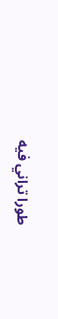طورا تراني فيه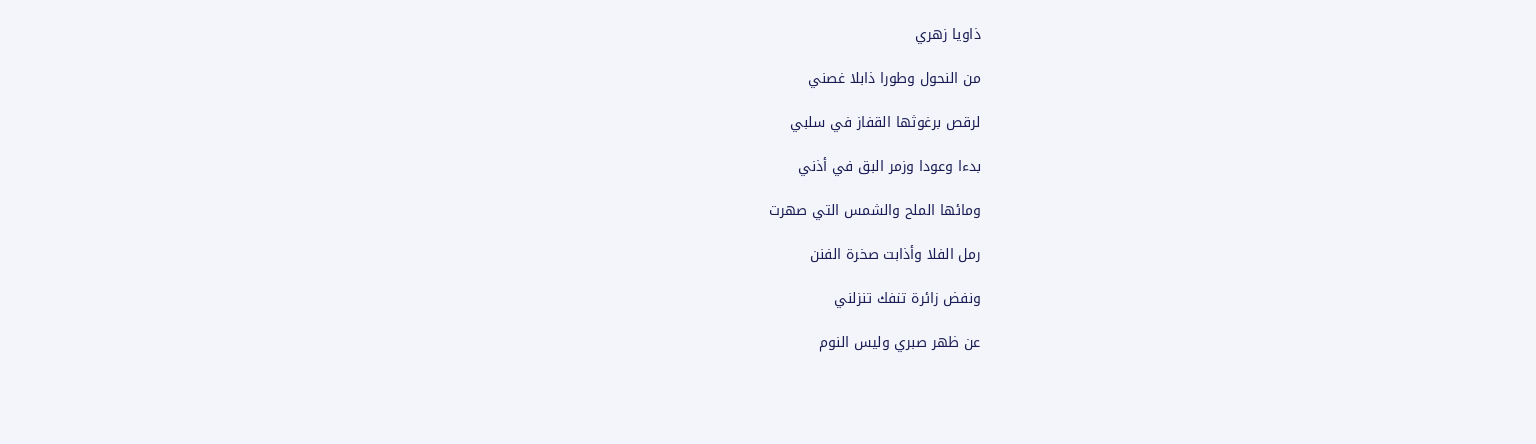ذاويا زهري

من النحول وطورا ذابلا غصني

لرقص برغوثها القفاز في سلبي

بدءا وعودا وزمر البق في أذني

ومائها الملح والشمس التي صهرت

رمل الفلا وأذابت صخرة الفنن

ونفض زائرة تنفك تنزلني

عن ظهر صبري وليس النوم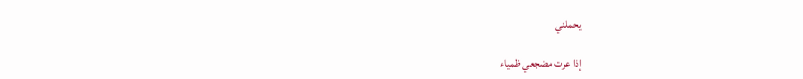يحملني

إذا عرت مضجعي ظمياء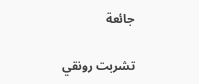جائعة

تشربت رونقي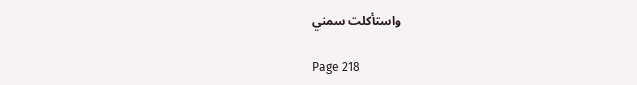واستأكلت سمني

Page 218